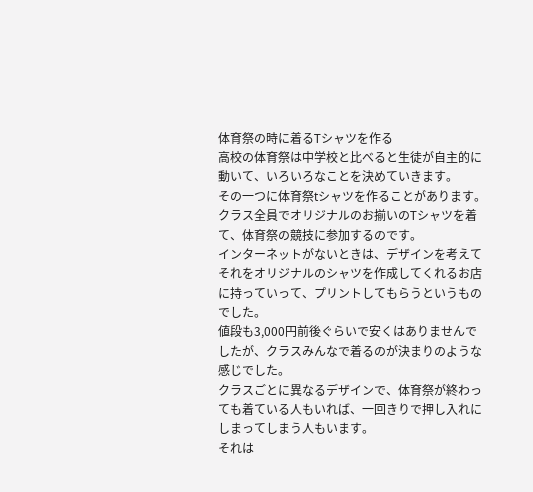体育祭の時に着るTシャツを作る
高校の体育祭は中学校と比べると生徒が自主的に動いて、いろいろなことを決めていきます。
その一つに体育祭tシャツを作ることがあります。
クラス全員でオリジナルのお揃いのTシャツを着て、体育祭の競技に参加するのです。
インターネットがないときは、デザインを考えてそれをオリジナルのシャツを作成してくれるお店に持っていって、プリントしてもらうというものでした。
値段も3,000円前後ぐらいで安くはありませんでしたが、クラスみんなで着るのが決まりのような感じでした。
クラスごとに異なるデザインで、体育祭が終わっても着ている人もいれば、一回きりで押し入れにしまってしまう人もいます。
それは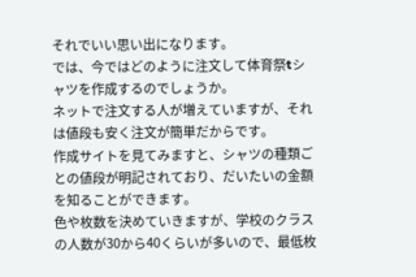それでいい思い出になります。
では、今ではどのように注文して体育祭tシャツを作成するのでしょうか。
ネットで注文する人が増えていますが、それは値段も安く注文が簡単だからです。
作成サイトを見てみますと、シャツの種類ごとの値段が明記されており、だいたいの金額を知ることができます。
色や枚数を決めていきますが、学校のクラスの人数が30から40くらいが多いので、最低枚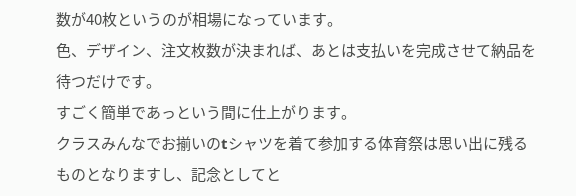数が40枚というのが相場になっています。
色、デザイン、注文枚数が決まれば、あとは支払いを完成させて納品を待つだけです。
すごく簡単であっという間に仕上がります。
クラスみんなでお揃いのtシャツを着て参加する体育祭は思い出に残るものとなりますし、記念としてと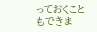っておくこともできま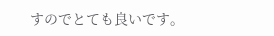すのでとても良いです。